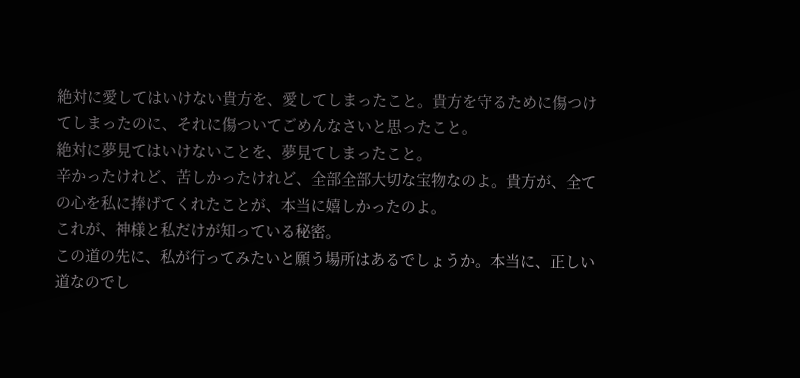絶対に愛してはいけない貴方を、愛してしまったこと。貴方を守るために傷つけてしまったのに、それに傷ついてごめんなさいと思ったこと。
絶対に夢見てはいけないことを、夢見てしまったこと。
辛かったけれど、苦しかったけれど、全部全部大切な宝物なのよ。貴方が、全ての心を私に捧げてくれたことが、本当に嬉しかったのよ。
これが、神様と私だけが知っている秘密。
この道の先に、私が行ってみたいと願う場所はあるでしょうか。本当に、正しい道なのでし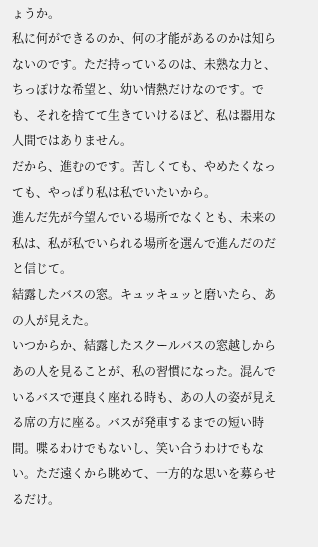ょうか。
私に何ができるのか、何の才能があるのかは知らないのです。ただ持っているのは、未熟な力と、ちっぽけな希望と、幼い情熱だけなのです。でも、それを捨てて生きていけるほど、私は器用な人間ではありません。
だから、進むのです。苦しくても、やめたくなっても、やっぱり私は私でいたいから。
進んだ先が今望んでいる場所でなくとも、未来の私は、私が私でいられる場所を選んで進んだのだと信じて。
結露したバスの窓。キュッキュッと磨いたら、あの人が見えた。
いつからか、結露したスクールバスの窓越しからあの人を見ることが、私の習慣になった。混んでいるバスで運良く座れる時も、あの人の姿が見える席の方に座る。バスが発車するまでの短い時間。喋るわけでもないし、笑い合うわけでもない。ただ遠くから眺めて、一方的な思いを募らせるだけ。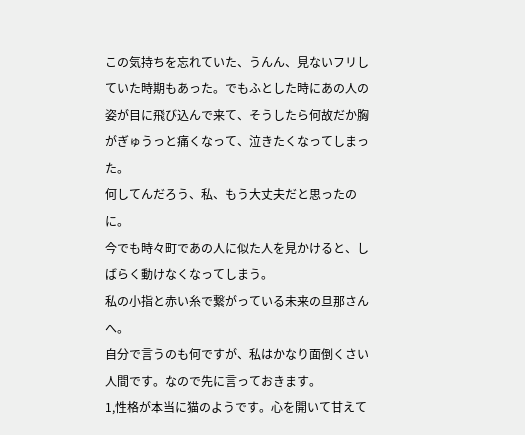この気持ちを忘れていた、うんん、見ないフリしていた時期もあった。でもふとした時にあの人の姿が目に飛び込んで来て、そうしたら何故だか胸がぎゅうっと痛くなって、泣きたくなってしまった。
何してんだろう、私、もう大丈夫だと思ったのに。
今でも時々町であの人に似た人を見かけると、しばらく動けなくなってしまう。
私の小指と赤い糸で繋がっている未来の旦那さんへ。
自分で言うのも何ですが、私はかなり面倒くさい人間です。なので先に言っておきます。
1,性格が本当に猫のようです。心を開いて甘えて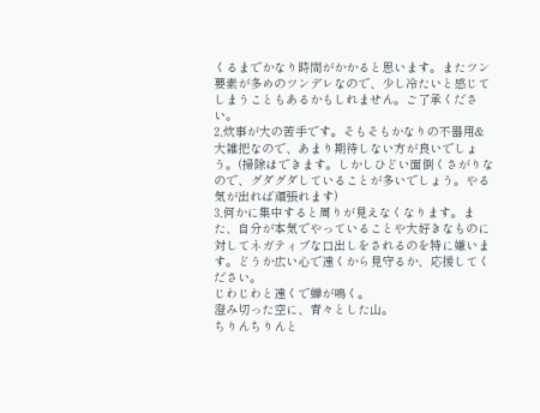くるまでかなり時間がかかると思います。またツン要素が多めのツンデレなので、少し冷たいと感じてしまうこともあるかもしれません。ご了承ください。
2,炊事が大の苦手です。そもそもかなりの不器用&大雑把なので、あまり期待しない方が良いでしょう。(掃除はできます。しかしひどい面倒くさがりなので、グダグダしていることが多いでしょう。やる気が出れば頑張れます)
3,何かに集中すると周りが見えなくなります。また、自分が本気でやっていることや大好きなものに対してネガティブな口出しをされるのを特に嫌います。どうか広い心で遠くから見守るか、応援してください。
じわじわと遠くで蝉が鳴く。
澄み切った空に、青々とした山。
ちりんちりんと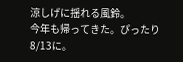涼しげに揺れる風鈴。
今年も帰ってきた。ぴったり8/13に。